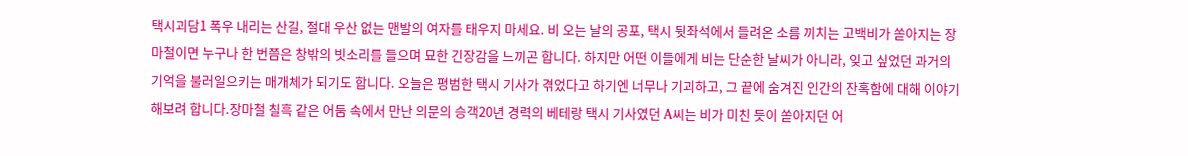택시괴담1 폭우 내리는 산길, 절대 우산 없는 맨발의 여자를 태우지 마세요. 비 오는 날의 공포, 택시 뒷좌석에서 들려온 소름 끼치는 고백비가 쏟아지는 장마철이면 누구나 한 번쯤은 창밖의 빗소리를 들으며 묘한 긴장감을 느끼곤 합니다. 하지만 어떤 이들에게 비는 단순한 날씨가 아니라, 잊고 싶었던 과거의 기억을 불러일으키는 매개체가 되기도 합니다. 오늘은 평범한 택시 기사가 겪었다고 하기엔 너무나 기괴하고, 그 끝에 숨겨진 인간의 잔혹함에 대해 이야기해보려 합니다.장마철 칠흑 같은 어둠 속에서 만난 의문의 승객20년 경력의 베테랑 택시 기사였던 A씨는 비가 미친 듯이 쏟아지던 어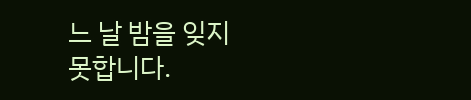느 날 밤을 잊지 못합니다.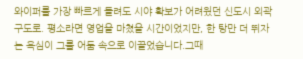와이퍼를 가장 빠르게 돌려도 시야 확보가 어려웠던 신도시 외곽 구도로. 평소라면 영업을 마쳤을 시간이었지만, 한 탕만 더 뛰자는 욕심이 그를 어둠 속으로 이끌었습니다.그때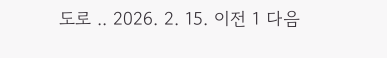도로 .. 2026. 2. 15. 이전 1 다음